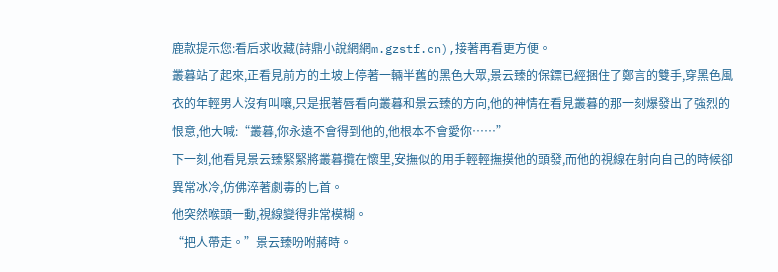鹿款提示您:看后求收藏(詩鼎小說網網m.gzstf.cn),接著再看更方便。
叢暮站了起來,正看見前方的土坡上停著一輛半舊的黑色大眾,景云臻的保鏢已經捆住了鄭言的雙手,穿黑色風衣的年輕男人沒有叫嚷,只是抿著唇看向叢暮和景云臻的方向,他的神情在看見叢暮的那一刻爆發出了強烈的恨意,他大喊:“叢暮,你永遠不會得到他的,他根本不會愛你……”
下一刻,他看見景云臻緊緊將叢暮攬在懷里,安撫似的用手輕輕撫摸他的頭發,而他的視線在射向自己的時候卻異常冰冷,仿佛淬著劇毒的匕首。
他突然喉頭一動,視線變得非常模糊。
“把人帶走。”景云臻吩咐蔣時。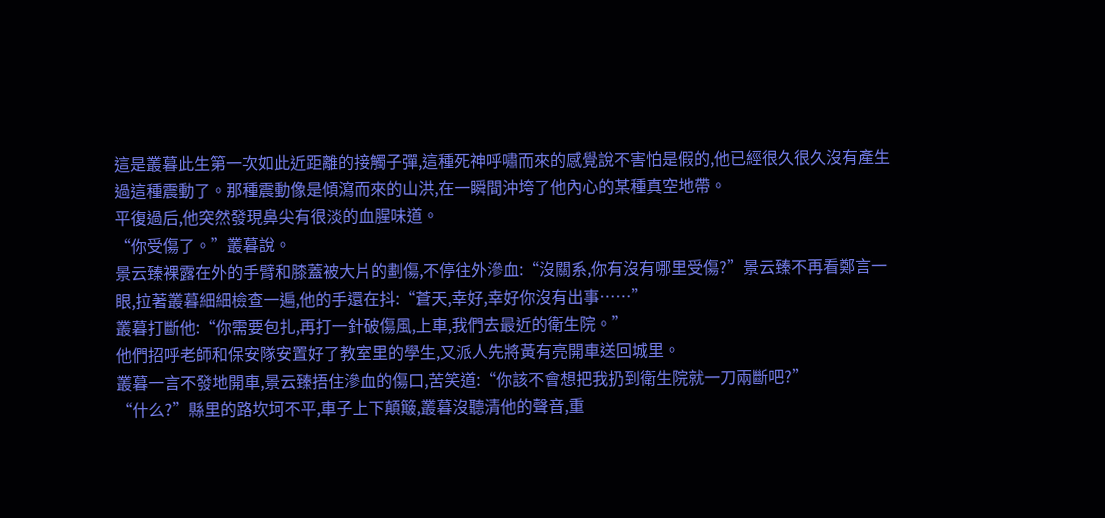這是叢暮此生第一次如此近距離的接觸子彈,這種死神呼嘯而來的感覺說不害怕是假的,他已經很久很久沒有產生過這種震動了。那種震動像是傾瀉而來的山洪,在一瞬間沖垮了他內心的某種真空地帶。
平復過后,他突然發現鼻尖有很淡的血腥味道。
“你受傷了。”叢暮說。
景云臻裸露在外的手臂和膝蓋被大片的劃傷,不停往外滲血:“沒關系,你有沒有哪里受傷?”景云臻不再看鄭言一眼,拉著叢暮細細檢查一遍,他的手還在抖:“蒼天,幸好,幸好你沒有出事……”
叢暮打斷他:“你需要包扎,再打一針破傷風,上車,我們去最近的衛生院。”
他們招呼老師和保安隊安置好了教室里的學生,又派人先將黃有亮開車送回城里。
叢暮一言不發地開車,景云臻捂住滲血的傷口,苦笑道:“你該不會想把我扔到衛生院就一刀兩斷吧?”
“什么?”縣里的路坎坷不平,車子上下顛簸,叢暮沒聽清他的聲音,重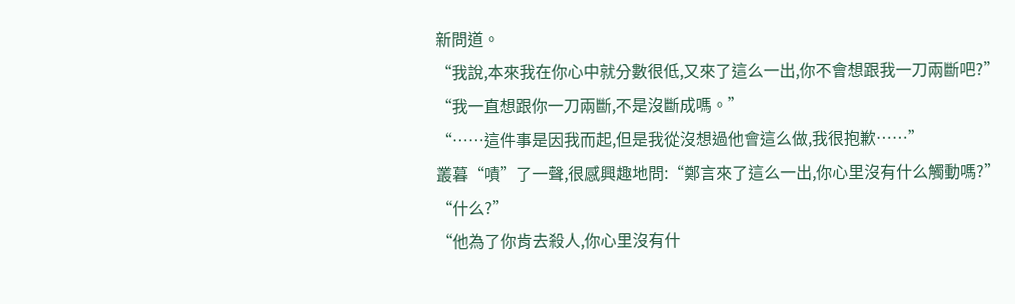新問道。
“我說,本來我在你心中就分數很低,又來了這么一出,你不會想跟我一刀兩斷吧?”
“我一直想跟你一刀兩斷,不是沒斷成嗎。”
“……這件事是因我而起,但是我從沒想過他會這么做,我很抱歉……”
叢暮“嘖”了一聲,很感興趣地問:“鄭言來了這么一出,你心里沒有什么觸動嗎?”
“什么?”
“他為了你肯去殺人,你心里沒有什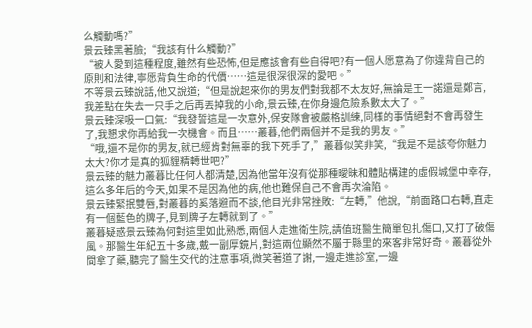么觸動嗎?”
景云臻黑著臉;“我該有什么觸動?”
“被人愛到這種程度,雖然有些恐怖,但是應該會有些自得吧?有一個人愿意為了你違背自己的原則和法律,寧愿背負生命的代價……這是很深很深的愛吧。”
不等景云臻說話,他又說道;“但是說起來你的男友們對我都不太友好,無論是王一諾還是鄭言,我差點在失去一只手之后再丟掉我的小命,景云臻,在你身邊危險系數太大了。”
景云臻深吸一口氣:“我發誓這是一次意外,保安隊會被嚴格訓練,同樣的事情絕對不會再發生了,我懇求你再給我一次機會。而且……叢暮,他們兩個并不是我的男友。”
“哦,還不是你的男友,就已經肯對無辜的我下死手了,”叢暮似笑非笑,“我是不是該夸你魅力太大?你才是真的狐貍精轉世吧?”
景云臻的魅力叢暮比任何人都清楚,因為他當年沒有從那種曖昧和體貼構建的虛假城堡中幸存,這么多年后的今天,如果不是因為他的病,他也難保自己不會再次淪陷。
景云臻緊抿雙唇,對叢暮的奚落避而不談,他目光非常挫敗:“左轉,”他說,“前面路口右轉,直走有一個藍色的牌子,見到牌子左轉就到了。”
叢暮疑惑景云臻為何對這里如此熟悉,兩個人走進衛生院,請值班醫生簡單包扎傷口,又打了破傷風。那醫生年紀五十多歲,戴一副厚鏡片,對這兩位顯然不屬于縣里的來客非常好奇。叢暮從外間拿了藥,聽完了醫生交代的注意事項,微笑著道了謝,一邊走進診室,一邊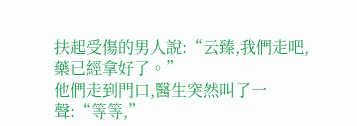扶起受傷的男人說:“云臻,我們走吧,藥已經拿好了。”
他們走到門口,醫生突然叫了一聲:“等等,”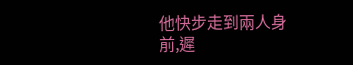他快步走到兩人身前,遲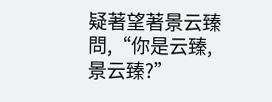疑著望著景云臻問,“你是云臻,景云臻?”